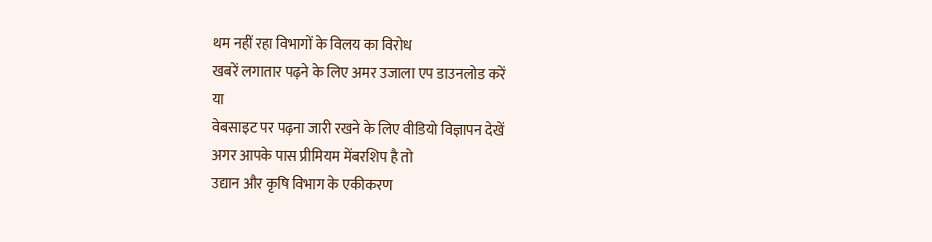थम नहीं रहा विभागों के विलय का विरोध
खबरें लगातार पढ़ने के लिए अमर उजाला एप डाउनलोड करें
या
वेबसाइट पर पढ़ना जारी रखने के लिए वीडियो विज्ञापन देखें
अगर आपके पास प्रीमियम मेंबरशिप है तो
उद्यान और कृषि विभाग के एकीकरण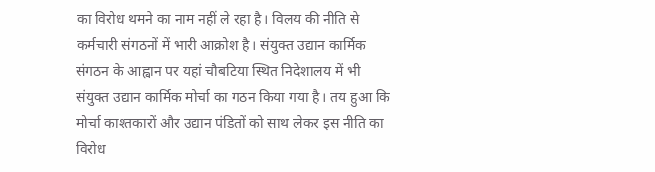का विरोध थमने का नाम नहीं ले रहा है। विलय की नीति से कर्मचारी संगठनों में भारी आक्रोश है। संयुक्त उद्यान कार्मिक संगठन के आह्वान पर यहां चौबटिया स्थित निदेशालय में भी संयुक्त उद्यान कार्मिक मोर्चा का गठन किया गया है। तय हुआ कि मोर्चा काश्तकारों और उद्यान पंडितों को साथ लेकर इस नीति का विरोध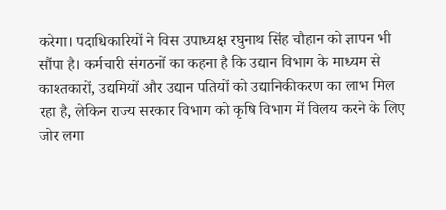करेगा। पदाधिकारियों ने विस उपाध्यक्ष रघुनाथ सिंह चौहान को ज्ञापन भी सौंपा है। कर्मचारी संगठनों का कहना है कि उद्यान विभाग के माध्यम से काश्तकारों, उद्यमियों और उद्यान पतियों को उद्यानिकीकरण का लाभ मिल रहा है, लेकिन राज्य सरकार विभाग को कृषि विभाग में विलय करने के लिए जोर लगा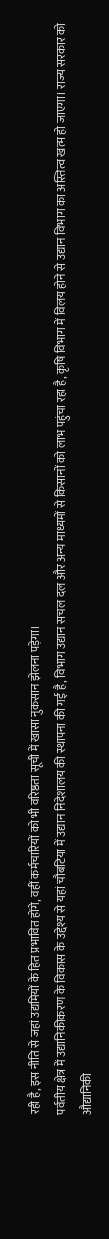रही है, इस नीति से जहां उद्यमियों के हित प्रभावित होंगे, वहीं कर्मचारियों को भी वरिष्ठता सूची में खासा नुकसान झेलना पड़ेगा।
पर्वतीय क्षेत्र में उद्यानिकीकरण के विकास के उद्देश्य से यहां चौबटिया में उद्यान निदेशालय की स्थापना की गई है, विभाग उद्यान सचल दल और अन्य माध्यमों से किसानों को लाभ पहुंचा रहा है, कृषि विभाग में विलय होने से उद्यान विभाग का अस्तित्व खत्म हो जाएगा। राज्य सरकार को औद्यानिकी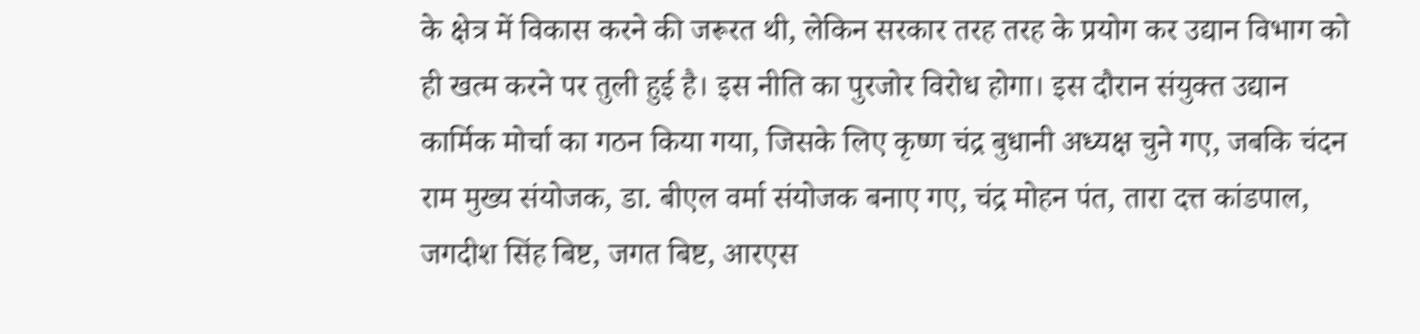के क्षेत्र में विकास करने की जरूरत थी, लेकिन सरकार तरह तरह के प्रयोग कर उद्यान विभाग को ही खत्म करने पर तुली हुई है। इस नीति का पुरजोर विरोध होगा। इस दौरान संयुक्त उद्यान कार्मिक मोर्चा का गठन किया गया, जिसके लिए कृष्ण चंद्र बुधानी अध्यक्ष चुने गए, जबकि चंदन राम मुख्य संयोजक, डा. बीएल वर्मा संयोजक बनाए गए, चंद्र मोहन पंत, तारा दत्त कांडपाल, जगदीश सिंह बिष्ट, जगत बिष्ट, आरएस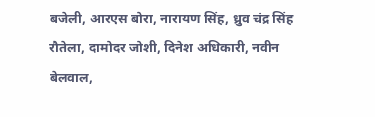बजेली, आरएस बोरा, नारायण सिंह, ध्रुव चंद्र सिंह रौतेला, दामोदर जोशी, दिनेश अधिकारी, नवीन बेलवाल,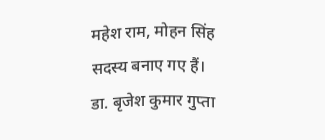महेश राम, मोहन सिंह सदस्य बनाए गए हैं। डा. बृजेश कुमार गुप्ता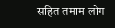सहित तमाम लोग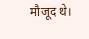मौजूद थे।